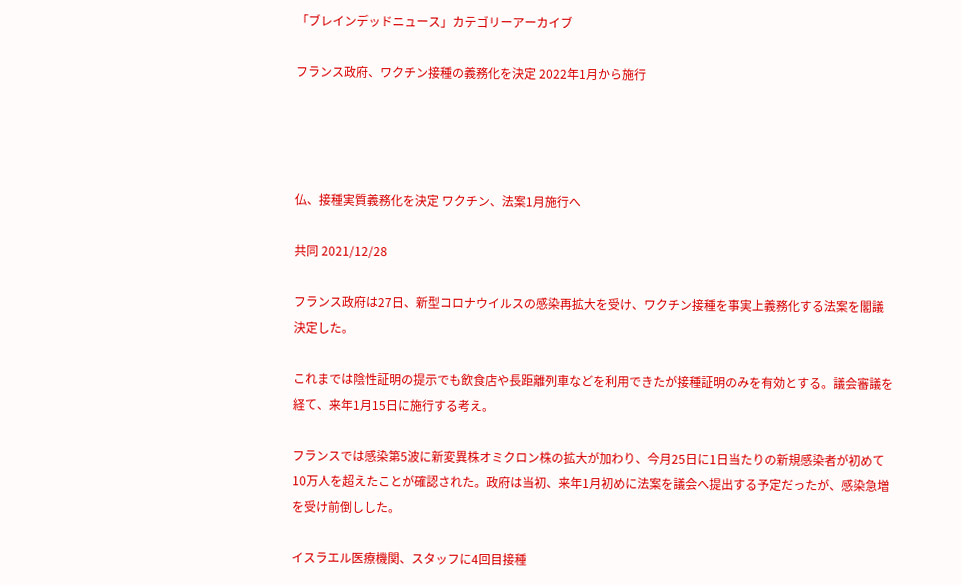「ブレインデッドニュース」カテゴリーアーカイブ

フランス政府、ワクチン接種の義務化を決定 2022年1月から施行




仏、接種実質義務化を決定 ワクチン、法案1月施行へ

共同 2021/12/28

フランス政府は27日、新型コロナウイルスの感染再拡大を受け、ワクチン接種を事実上義務化する法案を閣議決定した。

これまでは陰性証明の提示でも飲食店や長距離列車などを利用できたが接種証明のみを有効とする。議会審議を経て、来年1月15日に施行する考え。

フランスでは感染第5波に新変異株オミクロン株の拡大が加わり、今月25日に1日当たりの新規感染者が初めて10万人を超えたことが確認された。政府は当初、来年1月初めに法案を議会へ提出する予定だったが、感染急増を受け前倒しした。

イスラエル医療機関、スタッフに4回目接種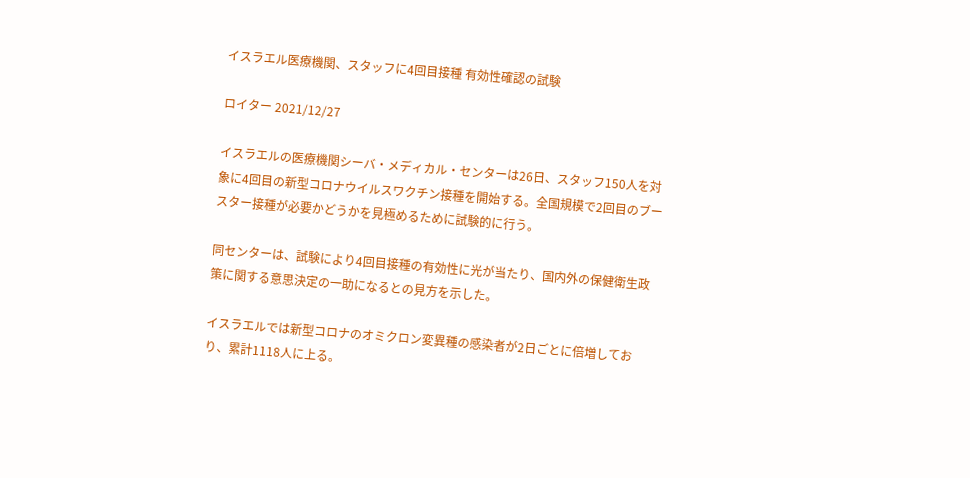イスラエル医療機関、スタッフに4回目接種 有効性確認の試験

ロイター 2021/12/27

イスラエルの医療機関シーバ・メディカル・センターは26日、スタッフ150人を対象に4回目の新型コロナウイルスワクチン接種を開始する。全国規模で2回目のブースター接種が必要かどうかを見極めるために試験的に行う。

同センターは、試験により4回目接種の有効性に光が当たり、国内外の保健衛生政策に関する意思決定の一助になるとの見方を示した。

イスラエルでは新型コロナのオミクロン変異種の感染者が2日ごとに倍増しており、累計1118人に上る。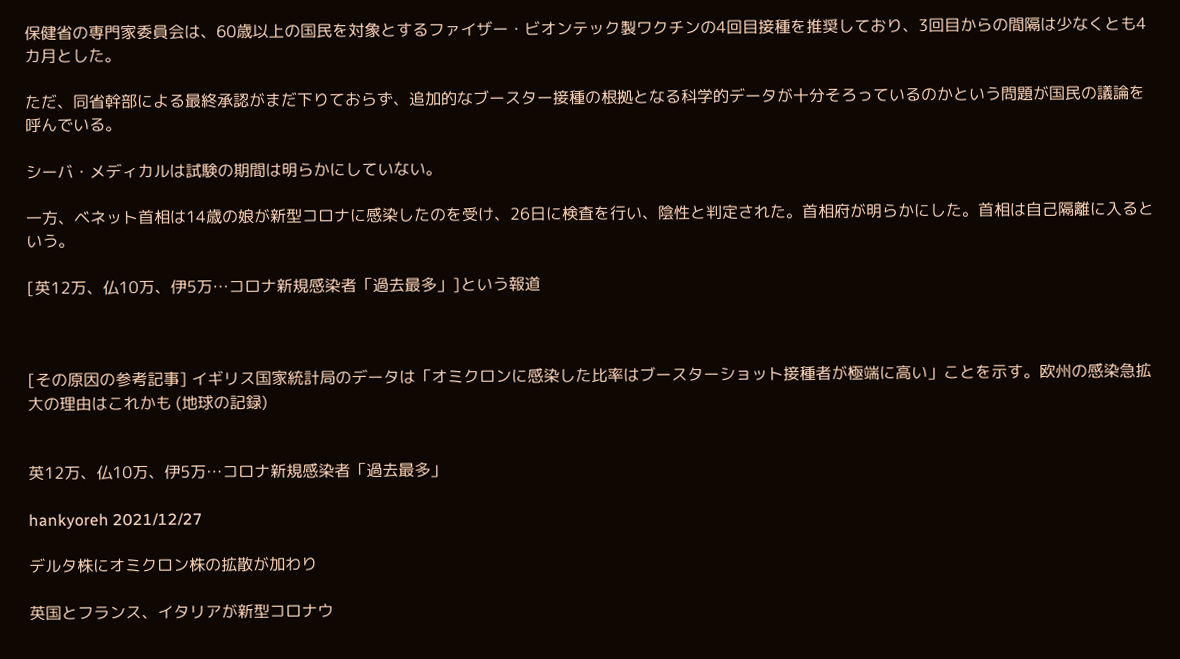保健省の専門家委員会は、60歳以上の国民を対象とするファイザー・ビオンテック製ワクチンの4回目接種を推奨しており、3回目からの間隔は少なくとも4カ月とした。

ただ、同省幹部による最終承認がまだ下りておらず、追加的なブースター接種の根拠となる科学的データが十分そろっているのかという問題が国民の議論を呼んでいる。

シーバ・メディカルは試験の期間は明らかにしていない。

一方、ベネット首相は14歳の娘が新型コロナに感染したのを受け、26日に検査を行い、陰性と判定された。首相府が明らかにした。首相は自己隔離に入るという。

[英12万、仏10万、伊5万…コロナ新規感染者「過去最多」]という報道



[その原因の参考記事] イギリス国家統計局のデータは「オミクロンに感染した比率はブースターショット接種者が極端に高い」ことを示す。欧州の感染急拡大の理由はこれかも (地球の記録)


英12万、仏10万、伊5万…コロナ新規感染者「過去最多」

hankyoreh 2021/12/27

デルタ株にオミクロン株の拡散が加わり

英国とフランス、イタリアが新型コロナウ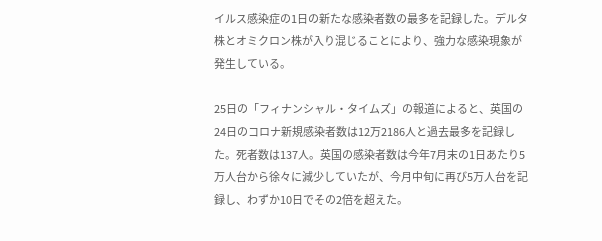イルス感染症の1日の新たな感染者数の最多を記録した。デルタ株とオミクロン株が入り混じることにより、強力な感染現象が発生している。

25日の「フィナンシャル・タイムズ」の報道によると、英国の24日のコロナ新規感染者数は12万2186人と過去最多を記録した。死者数は137人。英国の感染者数は今年7月末の1日あたり5万人台から徐々に減少していたが、今月中旬に再び5万人台を記録し、わずか10日でその2倍を超えた。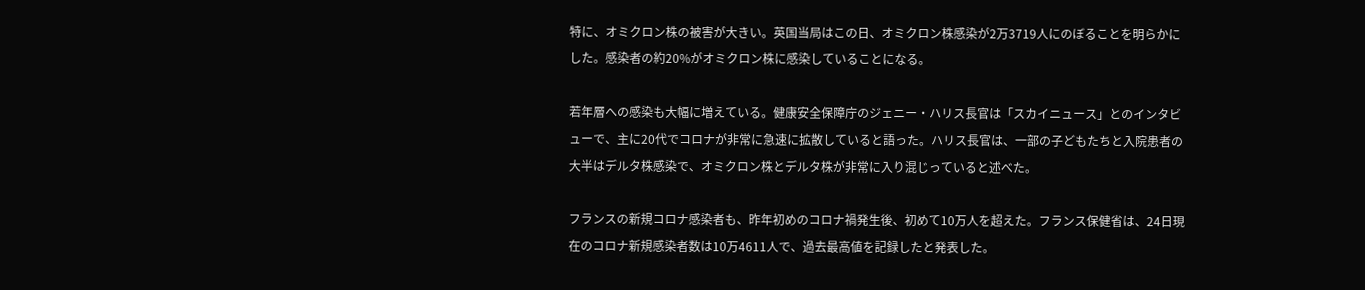特に、オミクロン株の被害が大きい。英国当局はこの日、オミクロン株感染が2万3719人にのぼることを明らかにした。感染者の約20%がオミクロン株に感染していることになる。

若年層への感染も大幅に増えている。健康安全保障庁のジェニー・ハリス長官は「スカイニュース」とのインタビューで、主に20代でコロナが非常に急速に拡散していると語った。ハリス長官は、一部の子どもたちと入院患者の大半はデルタ株感染で、オミクロン株とデルタ株が非常に入り混じっていると述べた。

フランスの新規コロナ感染者も、昨年初めのコロナ禍発生後、初めて10万人を超えた。フランス保健省は、24日現在のコロナ新規感染者数は10万4611人で、過去最高値を記録したと発表した。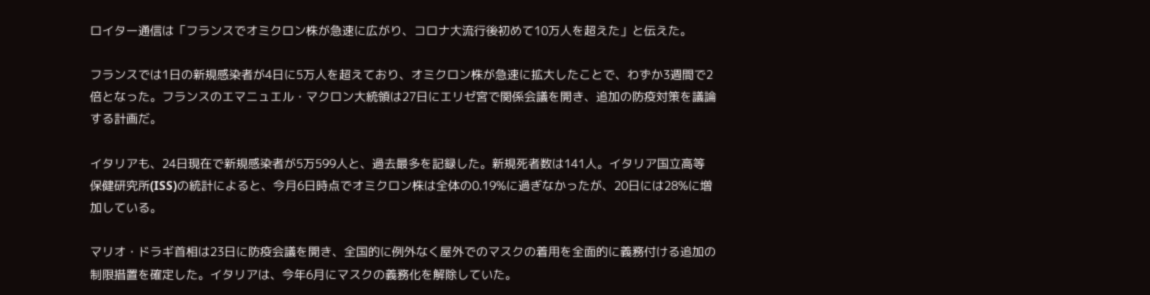ロイター通信は「フランスでオミクロン株が急速に広がり、コロナ大流行後初めて10万人を超えた」と伝えた。

フランスでは1日の新規感染者が4日に5万人を超えており、オミクロン株が急速に拡大したことで、わずか3週間で2倍となった。フランスのエマニュエル・マクロン大統領は27日にエリゼ宮で関係会議を開き、追加の防疫対策を議論する計画だ。

イタリアも、24日現在で新規感染者が5万599人と、過去最多を記録した。新規死者数は141人。イタリア国立高等保健研究所(ISS)の統計によると、今月6日時点でオミクロン株は全体の0.19%に過ぎなかったが、20日には28%に増加している。

マリオ・ドラギ首相は23日に防疫会議を開き、全国的に例外なく屋外でのマスクの着用を全面的に義務付ける追加の制限措置を確定した。イタリアは、今年6月にマスクの義務化を解除していた。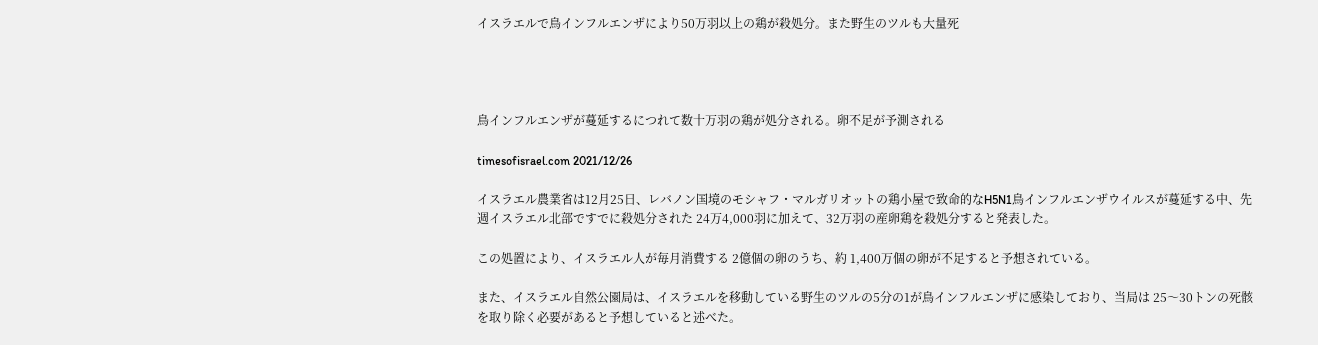イスラエルで鳥インフルエンザにより50万羽以上の鶏が殺処分。また野生のツルも大量死




鳥インフルエンザが蔓延するにつれて数十万羽の鶏が処分される。卵不足が予測される

timesofisrael.com 2021/12/26

イスラエル農業省は12月25日、レバノン国境のモシャフ・マルガリオットの鶏小屋で致命的なH5N1鳥インフルエンザウイルスが蔓延する中、先週イスラエル北部ですでに殺処分された 24万4,000羽に加えて、32万羽の産卵鶏を殺処分すると発表した。

この処置により、イスラエル人が毎月消費する 2億個の卵のうち、約 1,400万個の卵が不足すると予想されている。

また、イスラエル自然公園局は、イスラエルを移動している野生のツルの5分の1が鳥インフルエンザに感染しており、当局は 25〜30トンの死骸を取り除く必要があると予想していると述べた。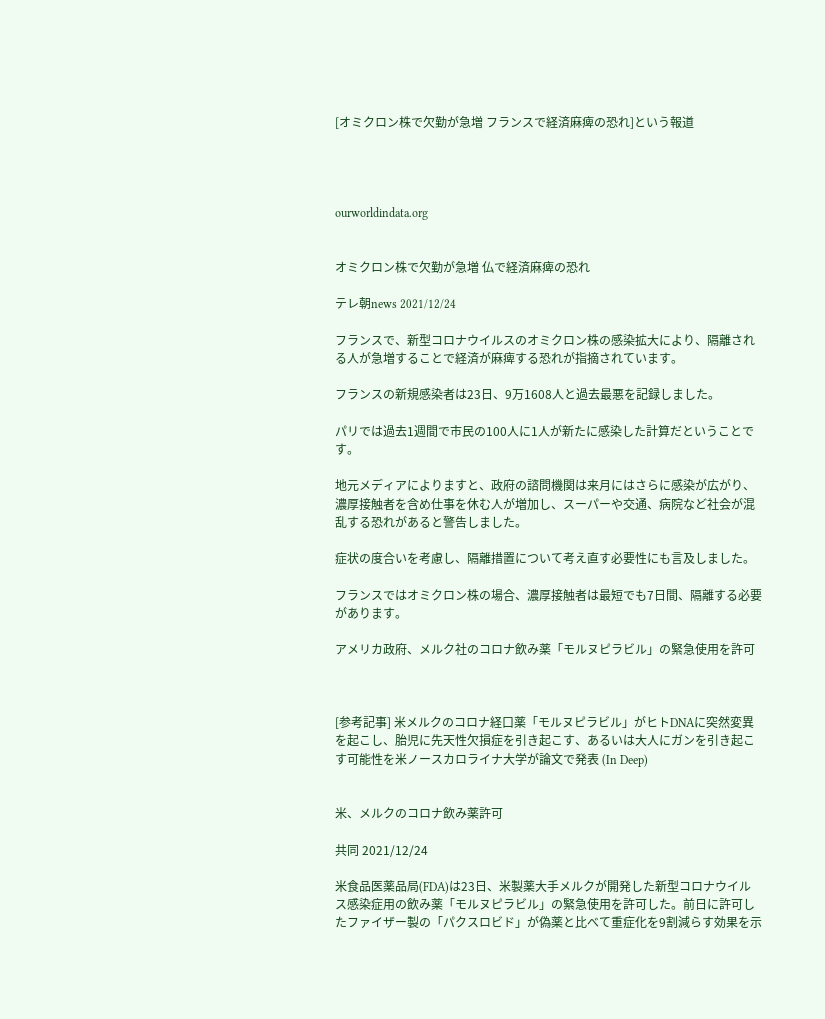[オミクロン株で欠勤が急増 フランスで経済麻痺の恐れ]という報道




ourworldindata.org


オミクロン株で欠勤が急増 仏で経済麻痺の恐れ

テレ朝news 2021/12/24

フランスで、新型コロナウイルスのオミクロン株の感染拡大により、隔離される人が急増することで経済が麻痺する恐れが指摘されています。

フランスの新規感染者は23日、9万1608人と過去最悪を記録しました。

パリでは過去1週間で市民の100人に1人が新たに感染した計算だということです。

地元メディアによりますと、政府の諮問機関は来月にはさらに感染が広がり、濃厚接触者を含め仕事を休む人が増加し、スーパーや交通、病院など社会が混乱する恐れがあると警告しました。

症状の度合いを考慮し、隔離措置について考え直す必要性にも言及しました。

フランスではオミクロン株の場合、濃厚接触者は最短でも7日間、隔離する必要があります。

アメリカ政府、メルク社のコロナ飲み薬「モルヌピラビル」の緊急使用を許可



[参考記事] 米メルクのコロナ経口薬「モルヌピラビル」がヒトDNAに突然変異を起こし、胎児に先天性欠損症を引き起こす、あるいは大人にガンを引き起こす可能性を米ノースカロライナ大学が論文で発表 (In Deep)


米、メルクのコロナ飲み薬許可

共同 2021/12/24

米食品医薬品局(FDA)は23日、米製薬大手メルクが開発した新型コロナウイルス感染症用の飲み薬「モルヌピラビル」の緊急使用を許可した。前日に許可したファイザー製の「パクスロビド」が偽薬と比べて重症化を9割減らす効果を示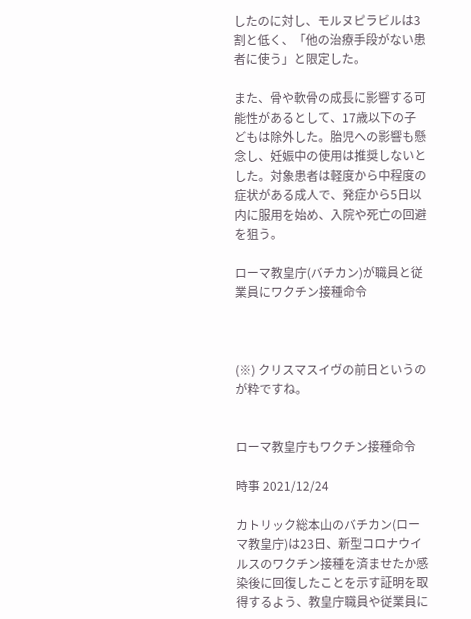したのに対し、モルヌピラビルは3割と低く、「他の治療手段がない患者に使う」と限定した。

また、骨や軟骨の成長に影響する可能性があるとして、17歳以下の子どもは除外した。胎児への影響も懸念し、妊娠中の使用は推奨しないとした。対象患者は軽度から中程度の症状がある成人で、発症から5日以内に服用を始め、入院や死亡の回避を狙う。

ローマ教皇庁(バチカン)が職員と従業員にワクチン接種命令



(※) クリスマスイヴの前日というのが粋ですね。


ローマ教皇庁もワクチン接種命令

時事 2021/12/24

カトリック総本山のバチカン(ローマ教皇庁)は23日、新型コロナウイルスのワクチン接種を済ませたか感染後に回復したことを示す証明を取得するよう、教皇庁職員や従業員に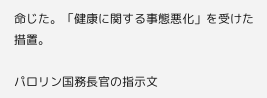命じた。「健康に関する事態悪化」を受けた措置。

パロリン国務長官の指示文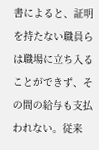書によると、証明を持たない職員らは職場に立ち入ることができず、その間の給与も支払われない。従来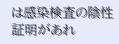は感染検査の陰性証明があれ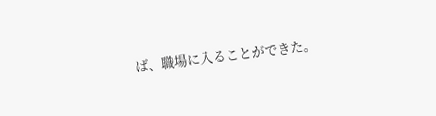ば、職場に入ることができた。